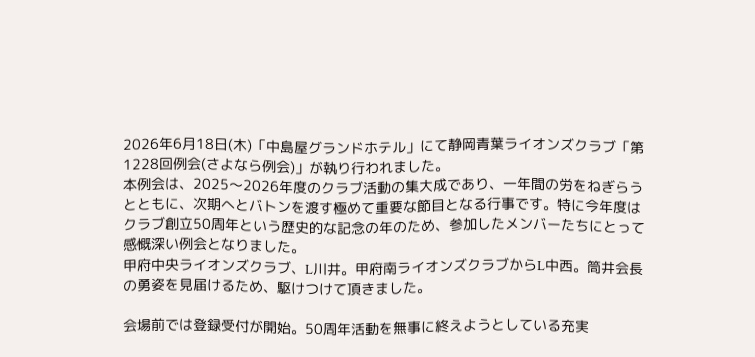2026年6月18日(木)「中島屋グランドホテル」にて静岡青葉ライオンズクラブ「第1228回例会(さよなら例会)」が執り行われました。
本例会は、2025〜2026年度のクラブ活動の集大成であり、一年間の労をねぎらうとともに、次期へとバトンを渡す極めて重要な節目となる行事です。特に今年度はクラブ創立50周年という歴史的な記念の年のため、参加したメンバーたちにとって感慨深い例会となりました。
甲府中央ライオンズクラブ、L川井。甲府南ライオンズクラブからL中西。筒井会長の勇姿を見届けるため、駆けつけて頂きました。

会場前では登録受付が開始。50周年活動を無事に終えようとしている充実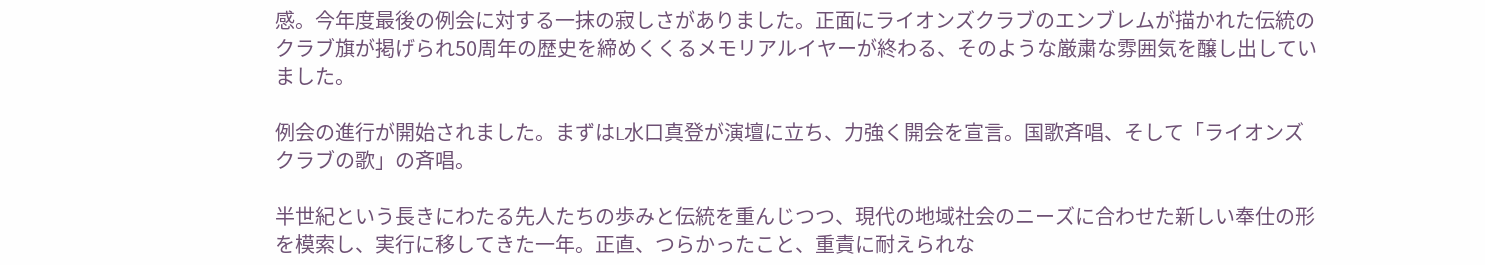感。今年度最後の例会に対する一抹の寂しさがありました。正面にライオンズクラブのエンブレムが描かれた伝統のクラブ旗が掲げられ50周年の歴史を締めくくるメモリアルイヤーが終わる、そのような厳粛な雰囲気を醸し出していました。

例会の進行が開始されました。まずはL水口真登が演壇に立ち、力強く開会を宣言。国歌斉唱、そして「ライオンズクラブの歌」の斉唱。

半世紀という長きにわたる先人たちの歩みと伝統を重んじつつ、現代の地域社会のニーズに合わせた新しい奉仕の形を模索し、実行に移してきた一年。正直、つらかったこと、重責に耐えられな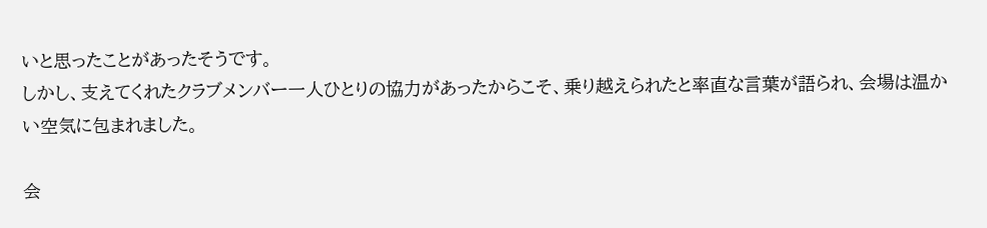いと思ったことがあったそうです。
しかし、支えてくれたクラブメンバー一人ひとりの協力があったからこそ、乗り越えられたと率直な言葉が語られ、会場は温かい空気に包まれました。

会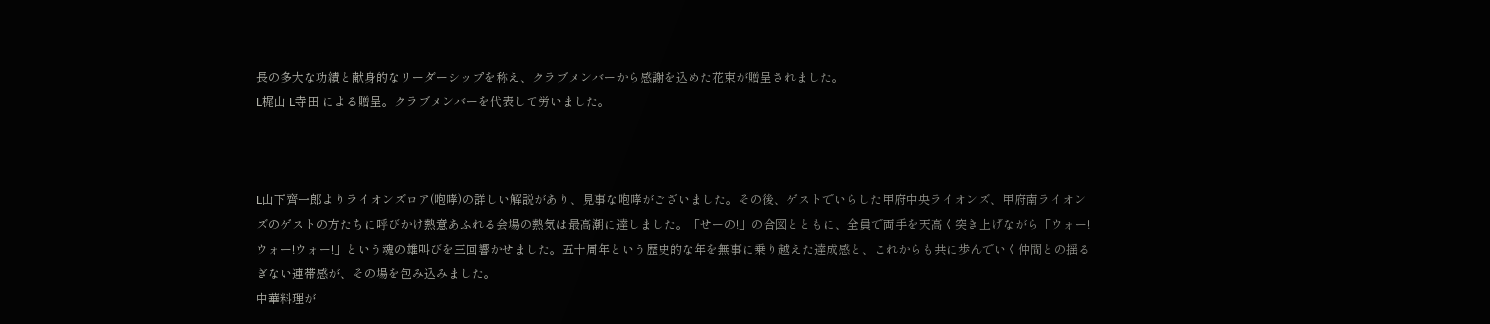長の多大な功績と献身的なリーダーシップを称え、クラブメンバーから感謝を込めた花束が贈呈されました。
L梶山 L寺田 による贈呈。クラブメンバーを代表して労いました。



L山下齊一郎よりライオンズロア(咆哮)の詳しい解説があり、見事な咆哮がございました。その後、ゲストでいらした甲府中央ライオンズ、甲府南ライオンズのゲストの方たちに呼びかけ熱意あふれる会場の熱気は最高潮に達しました。「せーの!」の合図とともに、全員で両手を天高く突き上げながら「ウォー!ウォー!ウォー!」という魂の雄叫びを三回響かせました。五十周年という歴史的な年を無事に乗り越えた達成感と、これからも共に歩んでいく仲間との揺るぎない連帯感が、その場を包み込みました。
中華料理が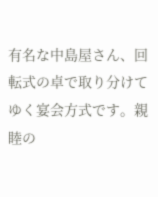有名な中島屋さん、回転式の卓で取り分けてゆく宴会方式です。親睦の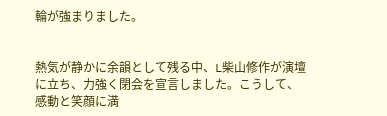輪が強まりました。


熱気が静かに余韻として残る中、L柴山修作が演壇に立ち、力強く閉会を宣言しました。こうして、感動と笑顔に満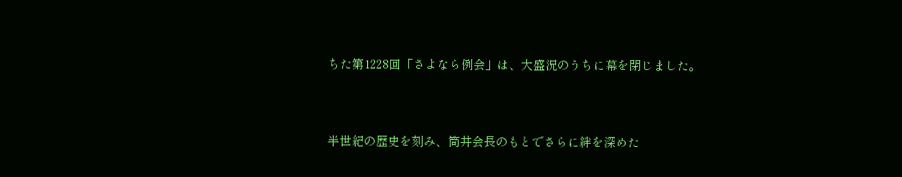ちた第1228回「さよなら例会」は、大盛況のうちに幕を閉じました。


半世紀の歴史を刻み、筒井会長のもとでさらに絆を深めた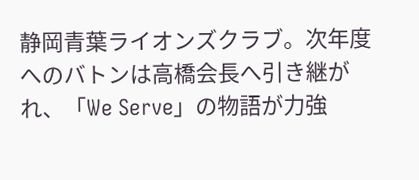静岡青葉ライオンズクラブ。次年度へのバトンは高橋会長へ引き継がれ、「We Serve」の物語が力強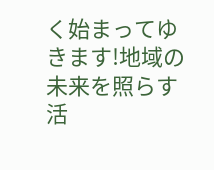く始まってゆきます!地域の未来を照らす活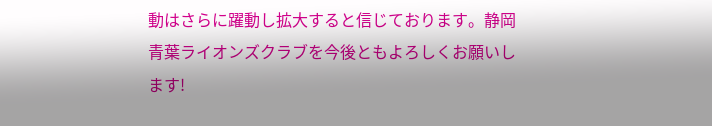動はさらに躍動し拡大すると信じております。静岡青葉ライオンズクラブを今後ともよろしくお願いします!